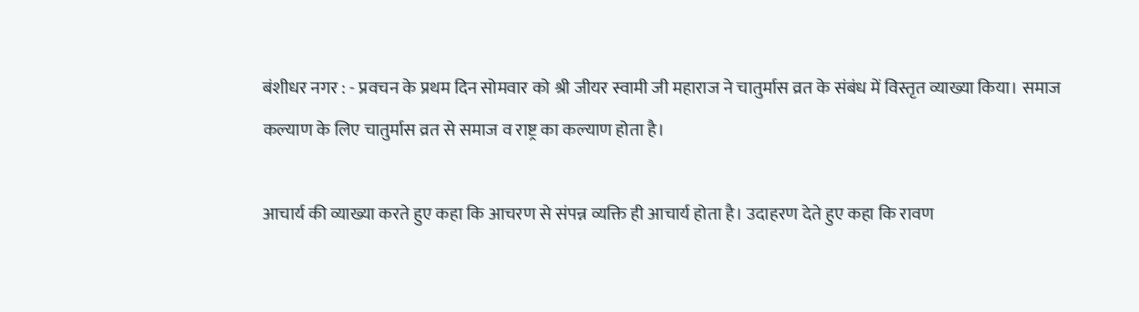बंशीधर नगर : - प्रवचन के प्रथम दिन सोमवार को श्री जीयर स्वामी जी महाराज ने चातुर्मास व्रत के संबंध में विस्तृत व्याख्या किया। समाज कल्याण के लिए चातुर्मास व्रत से समाज व राष्ट्र का कल्याण होता है।

आचार्य की व्याख्या करते हुए कहा कि आचरण से संपन्न व्यक्ति ही आचार्य होता है। उदाहरण देते हुए कहा कि रावण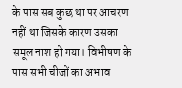के पास सब कुछ था पर आचरण नहीं था जिसके कारण उसका समूल नाश हो गया। विभीषण के पास सभी चीजों का अभाव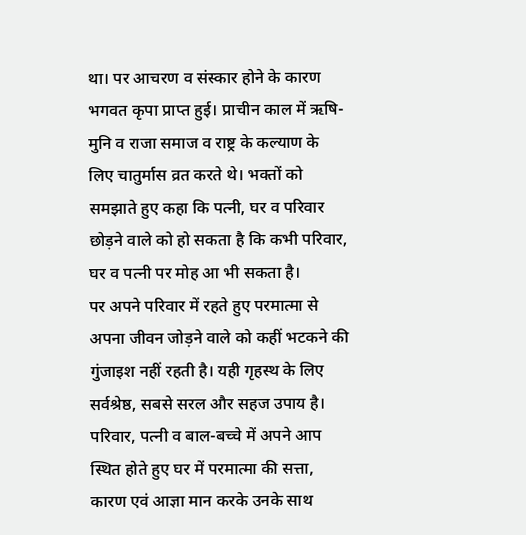था। पर आचरण व संस्कार होने के कारण भगवत कृपा प्राप्त हुई। प्राचीन काल में ऋषि-मुनि व राजा समाज व राष्ट्र के कल्याण के लिए चातुर्मास व्रत करते थे। भक्तों को समझाते हुए कहा कि पत्नी, घर व परिवार छोड़ने वाले को हो सकता है कि कभी परिवार, घर व पत्नी पर मोह आ भी सकता है।
पर अपने परिवार में रहते हुए परमात्मा से अपना जीवन जोड़ने वाले को कहीं भटकने की गुंजाइश नहीं रहती है। यही गृहस्थ के लिए सर्वश्रेष्ठ, सबसे सरल और सहज उपाय है। परिवार, पत्नी व बाल-बच्चे में अपने आप स्थित होते हुए घर में परमात्मा की सत्ता, कारण एवं आज्ञा मान करके उनके साथ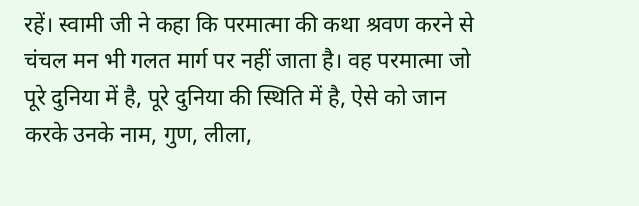रहें। स्वामी जी ने कहा कि परमात्मा की कथा श्रवण करने से चंचल मन भी गलत मार्ग पर नहीं जाता है। वह परमात्मा जो पूरे दुनिया में है, पूरे दुनिया की स्थिति में है, ऐसे को जान करके उनके नाम, गुण, लीला,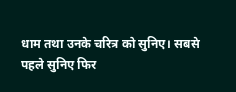धाम तथा उनके चरित्र को सुनिए। सबसे पहले सुनिए फिर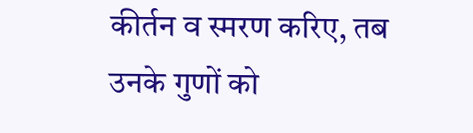कीर्तन व स्मरण करिए, तब उनके गुणों को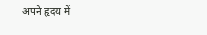अपने हृदय में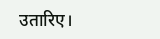उतारिए।